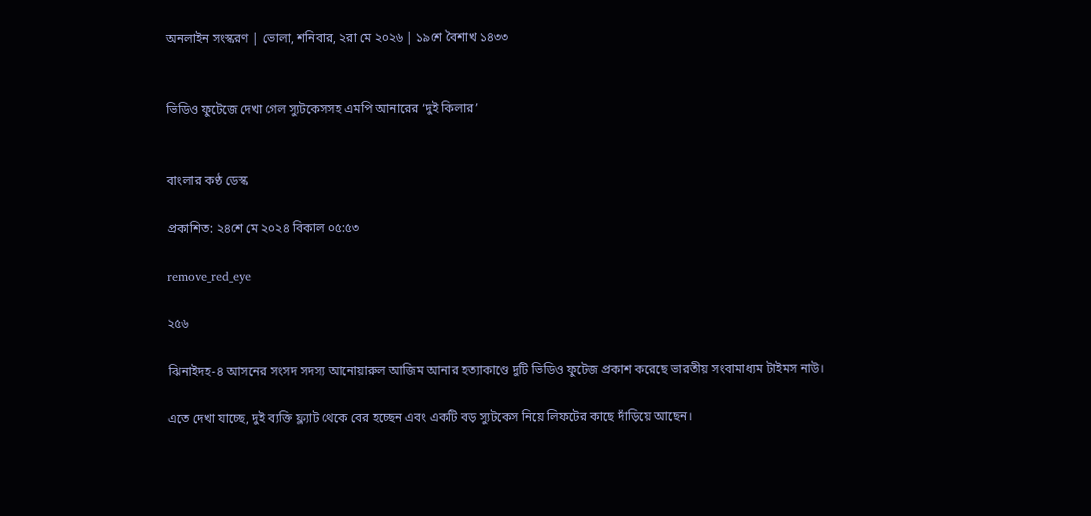অনলাইন সংস্করণ | ভোলা, শনিবার, ২রা মে ২০২৬ | ১৯শে বৈশাখ ১৪৩৩


ভিডিও ফুটেজে দেখা গেল স্যুটকেসসহ এমপি আনারের ‘দুই কিলার’


বাংলার কণ্ঠ ডেস্ক

প্রকাশিত: ২৪শে মে ২০২৪ বিকাল ০৫:৫৩

remove_red_eye

২৫৬

ঝিনাইদহ-৪ আসনের সংসদ সদস্য আনোয়ারুল আজিম আনার হত্যাকাণ্ডে দুটি ভিডিও ফুটেজ প্রকাশ করেছে ভারতীয় সংবামাধ্যম টাইমস নাউ।

এতে দেখা যাচ্ছে, দুই ব্যক্তি ফ্ল্যাট থেকে বের হচ্ছেন এবং একটি বড় স্যুটকেস নিয়ে লিফটের কাছে দাঁড়িয়ে আছেন।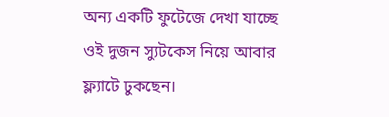অন্য একটি ফুটেজে দেখা যাচ্ছে ওই দুজন স্যুটকেস নিয়ে আবার ফ্ল্যাটে ঢুকছেন।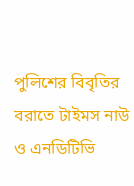পুলিশের বিবৃতির বরাতে টাইমস নাউ ও এনডিটিভি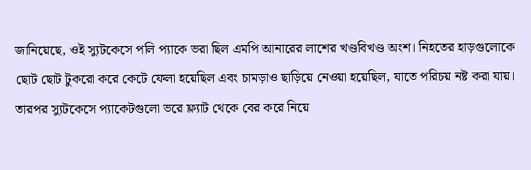জানিয়েছে, ওই স্যুটকেসে পলি প্যাকে ভরা ছিল এমপি আনারের লাশের খণ্ডবিখণ্ড অংশ। নিহতের হাড়গুলোকে ছোট ছোট টুকরো করে কেটে ফেলা হয়েছিল এবং চামড়াও ছাড়িয়ে নেওয়া হয়েছিল, যাতে পরিচয় নষ্ট করা যায়। তারপর স্যুটকেসে প্যাকেটগুলো ভরে ফ্ল্যাট থেকে বের করে নিয়ে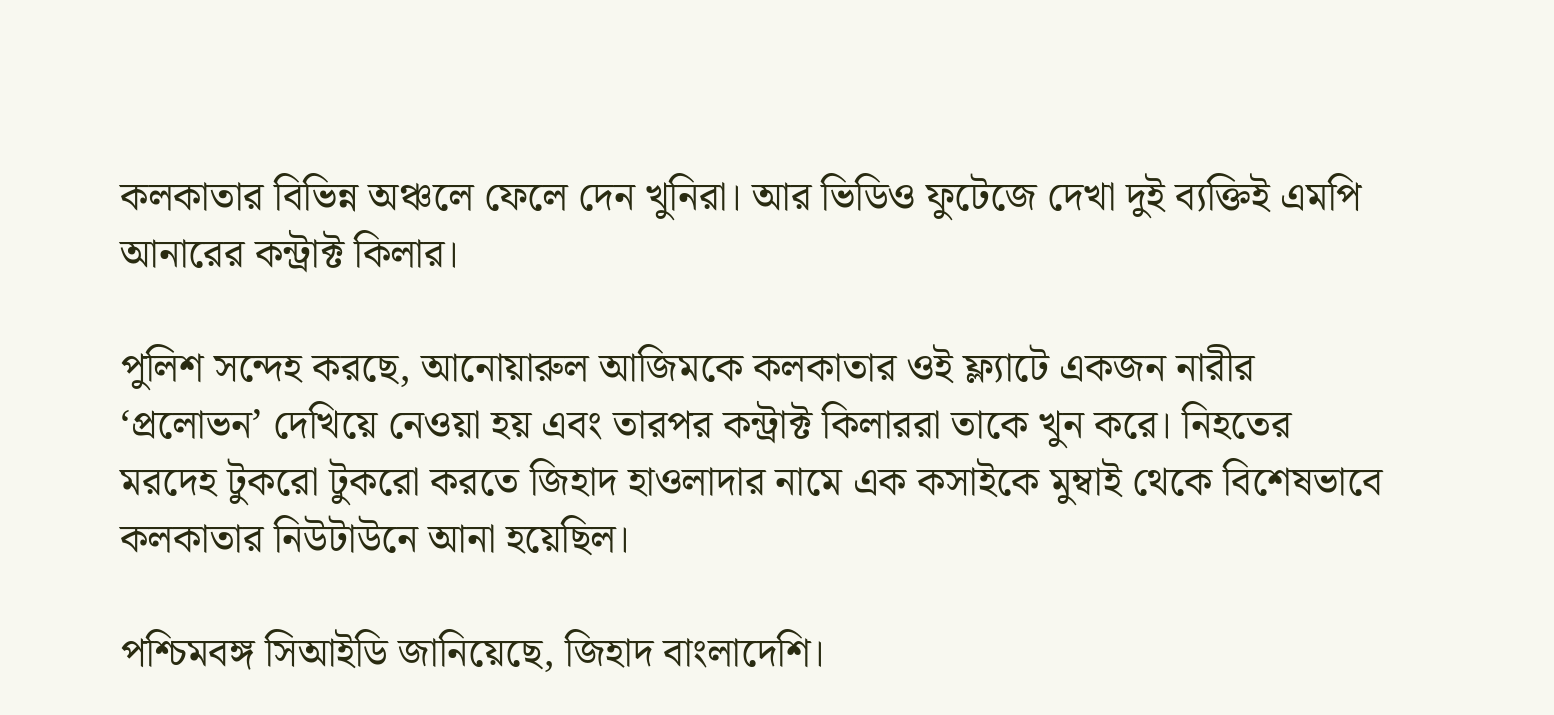কলকাতার বিভিন্ন অঞ্চলে ফেলে দেন খুনিরা। আর ভিডিও ফুটেজে দেখা দুই ব্যক্তিই এমপি আনারের কন্ট্রাক্ট কিলার।

পুলিশ সন্দেহ করছে, আনোয়ারুল আজিমকে কলকাতার ওই ফ্ল্যাটে একজন নারীর ‘প্রলোভন’ দেখিয়ে নেওয়া হয় এবং তারপর কন্ট্রাক্ট কিলাররা তাকে খুন করে। নিহতের মরদেহ টুকরো টুকরো করতে জিহাদ হাওলাদার নামে এক কসাইকে মুম্বাই থেকে বিশেষভাবে কলকাতার নিউটাউনে আনা হয়েছিল।

পশ্চিমবঙ্গ সিআইডি জানিয়েছে, জিহাদ বাংলাদেশি।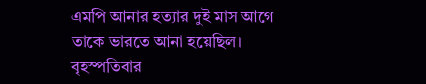এমপি আনার হত্যার দুই মাস আগে তাকে ভারতে আনা হয়েছিল। বৃহস্পতিবার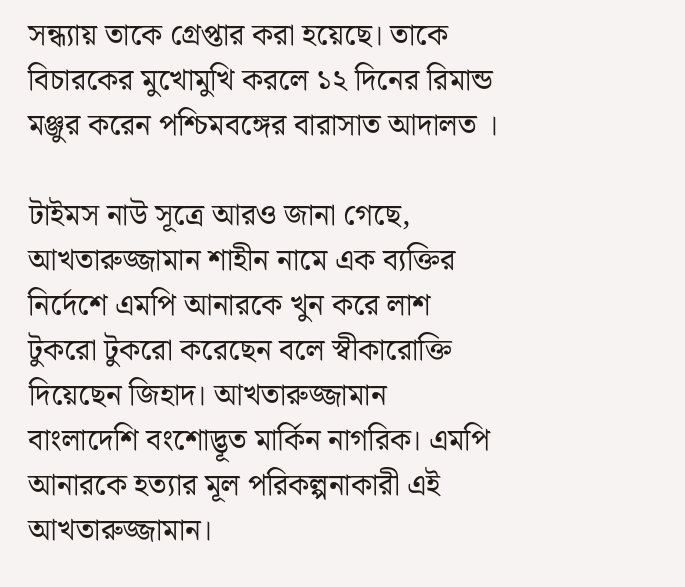সন্ধ্যায় তাকে গ্রেপ্তার করা হয়েছে। তাকে বিচারকের মুখোমুখি করলে ১২ দিনের রিমান্ড মঞ্জুর করেন পশ্চিমবঙ্গের বারাসাত আদালত ।

টাইমস নাউ সূত্রে আরও জানা গেছে, আখতারুজ্জামান শাহীন নামে এক ব্যক্তির নির্দেশে এমপি আনারকে খুন করে লাশ টুকরো টুকরো করেছেন বলে স্বীকারোক্তি দিয়েছেন জিহাদ। আখতারুজ্জামান বাংলাদেশি বংশোদ্ভূত মার্কিন নাগরিক। এমপি আনারকে হত্যার মূল পরিকল্পনাকারী এই আখতারুজ্জামান।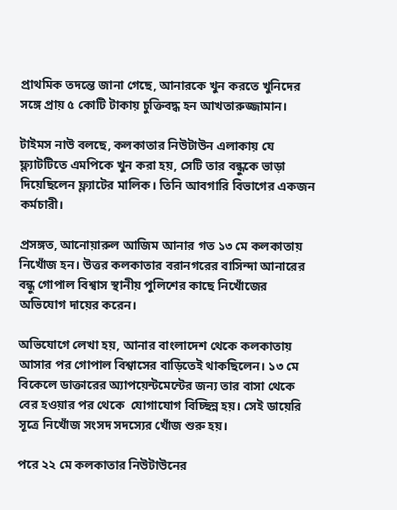প্রাথমিক তদন্তে জানা গেছে, আনারকে খুন করতে খুনিদের সঙ্গে প্রায় ৫ কোটি টাকায় চুক্তিবদ্ধ হন আখতারুজ্জামান।

টাইমস নাউ বলছে, কলকাতার নিউটাউন এলাকায় যে ফ্ল্যাটটিতে এমপিকে খুন করা হয়, সেটি তার বন্ধুকে ভাড়া দিয়েছিলেন ফ্ল্যাটের মালিক। তিনি আবগারি বিভাগের একজন কর্মচারী।

প্রসঙ্গত, আনোয়ারুল আজিম আনার গত ১৩ মে কলকাতায় নিখোঁজ হন। উত্তর কলকাতার বরানগরের বাসিন্দা আনারের বন্ধু গোপাল বিশ্বাস স্থানীয় পুলিশের কাছে নিখোঁজের অভিযোগ দায়ের করেন।

অভিযোগে লেখা হয়, আনার বাংলাদেশ থেকে কলকাতায় আসার পর গোপাল বিশ্বাসের বাড়িতেই থাকছিলেন। ১৩ মে বিকেলে ডাক্তারের অ্যাপয়েন্টমেন্টের জন্য তার বাসা থেকে বের হওয়ার পর থেকে  যোগাযোগ বিচ্ছিন্ন হয়। সেই ডায়েরি সূত্রে নিখোঁজ সংসদ সদস্যের খোঁজ শুরু হয়।

পরে ২২ মে কলকাতার নিউটাউনের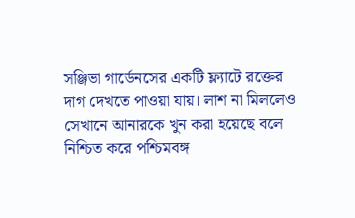সঞ্জিভা গার্ডেনসের একটি ফ্ল্যাটে রক্তের দাগ দেখতে পাওয়া যায়। লাশ না মিললেও সেখানে আনারকে খুন করা হয়েছে বলে নিশ্চিত করে পশ্চিমবঙ্গ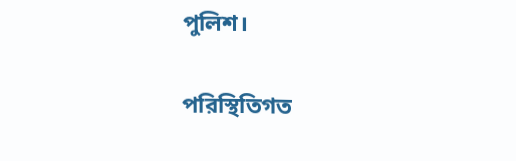পুলিশ।

পরিস্থিতিগত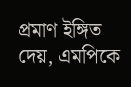প্রমাণ ইঙ্গিত দেয়, এমপিকে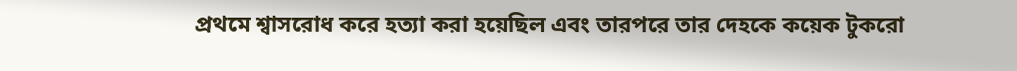প্রথমে শ্বাসরোধ করে হত্যা করা হয়েছিল এবং তারপরে তার দেহকে কয়েক টুকরো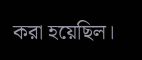করা হয়েছিল।